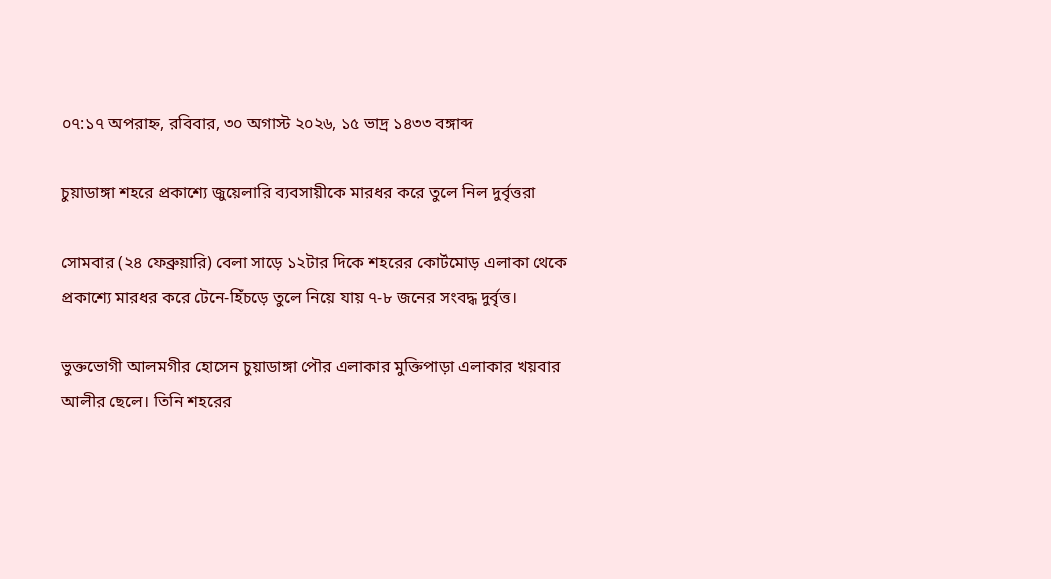০৭:১৭ অপরাহ্ন, রবিবার, ৩০ অগাস্ট ২০২৬, ১৫ ভাদ্র ১৪৩৩ বঙ্গাব্দ

চুয়াডাঙ্গা শহরে প্রকাশ্যে জুয়েলারি ব্যবসায়ীকে মারধর করে তুলে নিল দুর্বৃত্তরা

সোমবার (২৪ ফেব্রুয়ারি) বেলা সাড়ে ১২টার দিকে শহরের কোর্টমোড় এলাকা থেকে প্রকাশ্যে মারধর করে টেনে-হিঁচড়ে তুলে নিয়ে যায় ৭-৮ জনের সংবদ্ধ দুর্বৃত্ত।

ভুক্তভোগী আলমগীর হোসেন চুয়াডাঙ্গা পৌর এলাকার মুক্তিপাড়া এলাকার খয়বার আলীর ছেলে। তিনি শহরের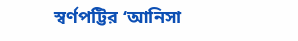স্বর্ণপট্টির ‘আনিসা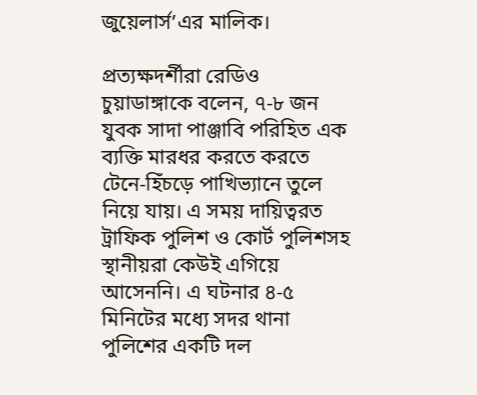জুয়েলার্স’এর মালিক।

প্রত্যক্ষদর্শীরা রেডিও চুয়াডাঙ্গাকে বলেন, ৭-৮ জন যুবক সাদা পাঞ্জাবি পরিহিত এক ব্যক্তি মারধর করতে করতে টেনে-হিঁচড়ে পাখিভ্যানে তুলে নিয়ে যায়। এ সময় দায়িত্বরত ট্রাফিক পুলিশ ও কোর্ট পুলিশসহ স্থানীয়রা কেউই এগিয়ে আসেননি। এ ঘটনার ৪-৫ মিনিটের মধ্যে সদর থানা পুলিশের একটি দল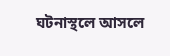ঘটনাস্থলে আসলে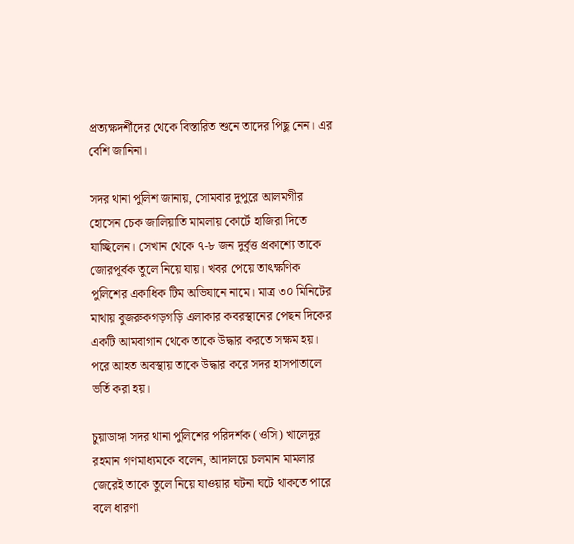প্রত্যক্ষদর্শীদের থেকে বিস্তারিত শুনে তাদের পিছু নেন। এর বেশি জানিনা।

সদর থানা পুলিশ জানায়, সোমবার দুপুরে আলমগীর হোসেন চেক জালিয়াতি মামলায় কোর্টে হাজিরা দিতে যাচ্ছিলেন। সেখান থেকে ৭-৮ জন দুর্বৃত্ত প্রকাশ্যে তাকে জোরপূর্বক তুলে নিয়ে যায়। খবর পেয়ে তাৎক্ষণিক পুলিশের একাধিক টিম অভিযানে নামে। মাত্র ৩০ মিনিটের মাথায় বুজরুকগড়গড়ি এলাকার কবরস্থানের পেছন দিকের একটি আমবাগান থেকে তাকে উদ্ধার করতে সক্ষম হয়। পরে আহত অবস্থায় তাকে উদ্ধার করে সদর হাসপাতালে ভর্তি করা হয়।

চুয়াডাঙ্গা সদর থানা পুলিশের পরিদর্শক (ওসি) খালেদুর রহমান গণমাধ্যমকে বলেন, আদালয়ে চলমান মামলার জেরেই তাকে তুলে নিয়ে যাওয়ার ঘটনা ঘটে থাকতে পারে বলে ধারণা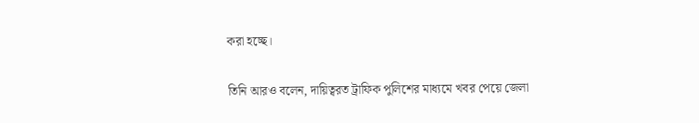করা হচ্ছে।

তিনি আরও বলেন, দায়িত্বরত ট্রাফিক পুলিশের মাধ্যমে খবর পেয়ে জেলা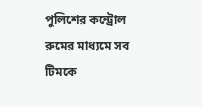পুলিশের কন্ট্রোল রুমের মাধ্যমে সব টিমকে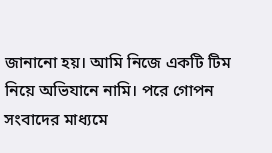জানানো হয়। আমি নিজে একটি টিম নিয়ে অভিযানে নামি। পরে গোপন সংবাদের মাধ্যমে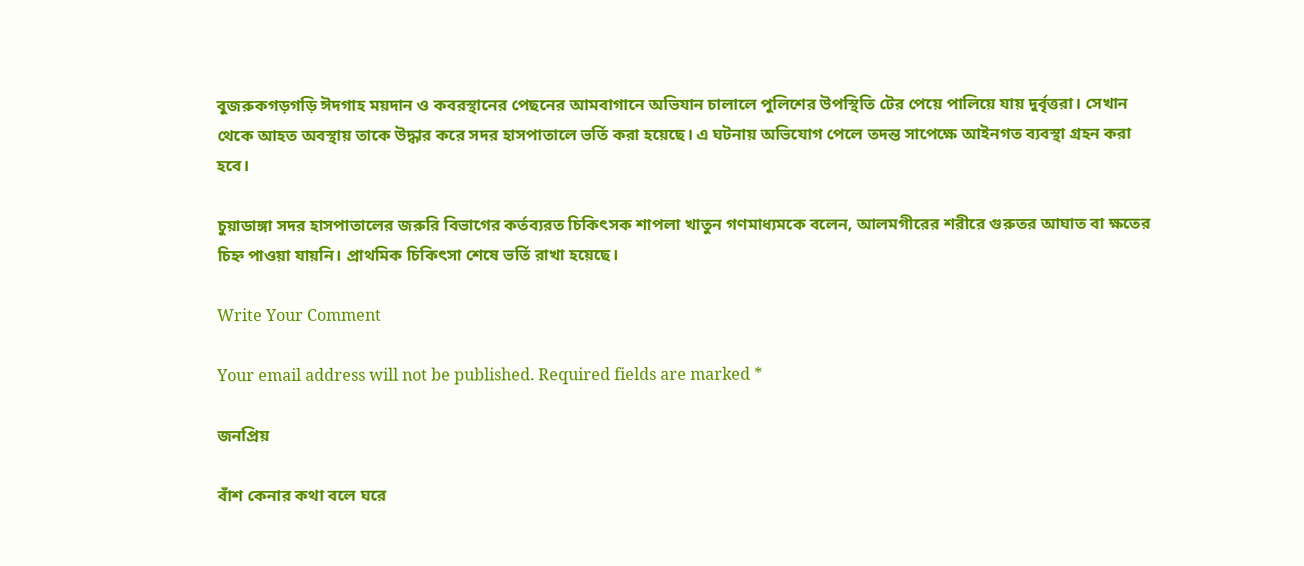বুজরুকগড়গড়ি ঈদগাহ ময়দান ও কবরস্থানের পেছনের আমবাগানে অভিযান চালালে পুলিশের উপস্থিতি টের পেয়ে পালিয়ে যায় দুর্বৃত্তরা। সেখান থেকে আহত অবস্থায় তাকে উদ্ধার করে সদর হাসপাতালে ভর্তি করা হয়েছে। এ ঘটনায় অভিযোগ পেলে তদন্ত সাপেক্ষে আইনগত ব্যবস্থা গ্রহন করা হবে।

চুয়াডাঙ্গা সদর হাসপাতালের জরুরি বিভাগের কর্তব্যরত চিকিৎসক শাপলা খাতুন গণমাধ্যমকে বলেন, আলমগীরের শরীরে গুরুতর আঘাত বা ক্ষতের চিহ্ন পাওয়া যায়নি। প্রাথমিক চিকিৎসা শেষে ভর্তি রাখা হয়েছে।

Write Your Comment

Your email address will not be published. Required fields are marked *

জনপ্রিয়

বাঁশ কেনার কথা বলে ঘরে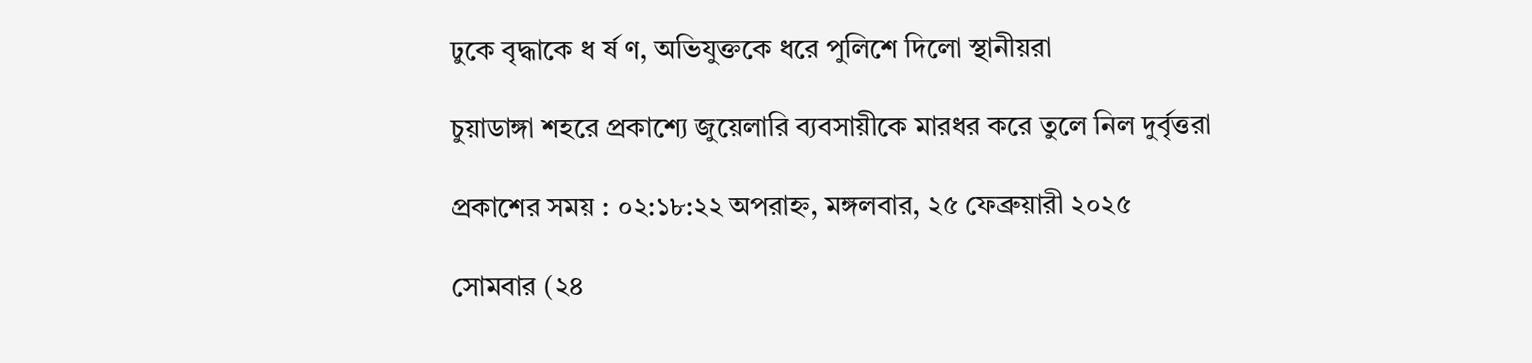ঢুকে বৃদ্ধাকে ধ র্ষ ণ, অভিযুক্তকে ধরে পুলিশে দিলো স্থানীয়রা

চুয়াডাঙ্গা শহরে প্রকাশ্যে জুয়েলারি ব্যবসায়ীকে মারধর করে তুলে নিল দুর্বৃত্তরা

প্রকাশের সময় : ০২:১৮:২২ অপরাহ্ন, মঙ্গলবার, ২৫ ফেব্রুয়ারী ২০২৫

সোমবার (২৪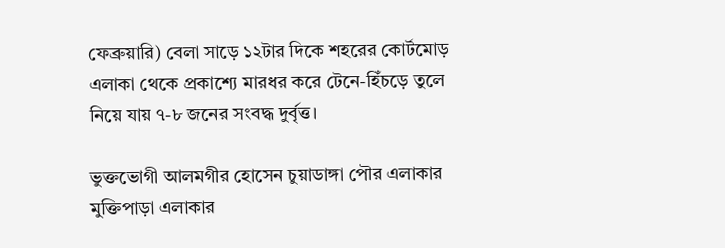ফেব্রুয়ারি) বেলা সাড়ে ১২টার দিকে শহরের কোর্টমোড় এলাকা থেকে প্রকাশ্যে মারধর করে টেনে-হিঁচড়ে তুলে নিয়ে যায় ৭-৮ জনের সংবদ্ধ দুর্বৃত্ত।

ভুক্তভোগী আলমগীর হোসেন চুয়াডাঙ্গা পৌর এলাকার মুক্তিপাড়া এলাকার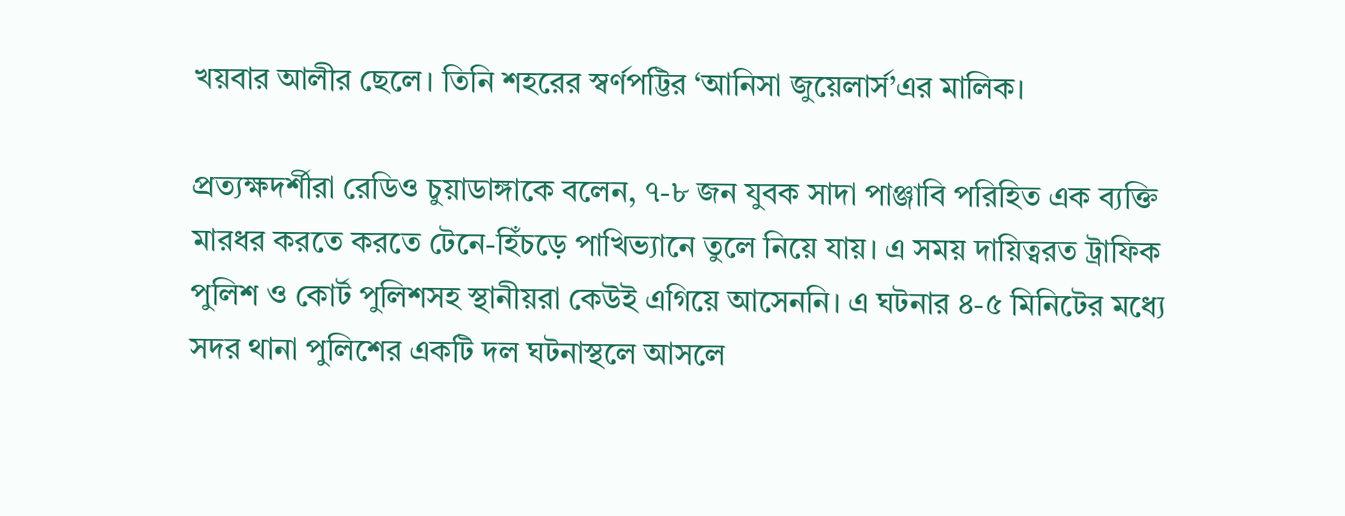খয়বার আলীর ছেলে। তিনি শহরের স্বর্ণপট্টির ‘আনিসা জুয়েলার্স’এর মালিক।

প্রত্যক্ষদর্শীরা রেডিও চুয়াডাঙ্গাকে বলেন, ৭-৮ জন যুবক সাদা পাঞ্জাবি পরিহিত এক ব্যক্তি মারধর করতে করতে টেনে-হিঁচড়ে পাখিভ্যানে তুলে নিয়ে যায়। এ সময় দায়িত্বরত ট্রাফিক পুলিশ ও কোর্ট পুলিশসহ স্থানীয়রা কেউই এগিয়ে আসেননি। এ ঘটনার ৪-৫ মিনিটের মধ্যে সদর থানা পুলিশের একটি দল ঘটনাস্থলে আসলে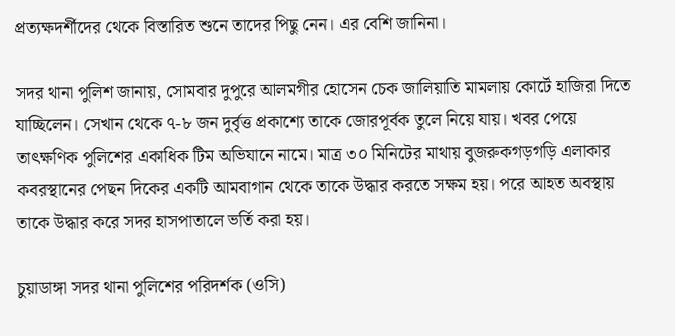প্রত্যক্ষদর্শীদের থেকে বিস্তারিত শুনে তাদের পিছু নেন। এর বেশি জানিনা।

সদর থানা পুলিশ জানায়, সোমবার দুপুরে আলমগীর হোসেন চেক জালিয়াতি মামলায় কোর্টে হাজিরা দিতে যাচ্ছিলেন। সেখান থেকে ৭-৮ জন দুর্বৃত্ত প্রকাশ্যে তাকে জোরপূর্বক তুলে নিয়ে যায়। খবর পেয়ে তাৎক্ষণিক পুলিশের একাধিক টিম অভিযানে নামে। মাত্র ৩০ মিনিটের মাথায় বুজরুকগড়গড়ি এলাকার কবরস্থানের পেছন দিকের একটি আমবাগান থেকে তাকে উদ্ধার করতে সক্ষম হয়। পরে আহত অবস্থায় তাকে উদ্ধার করে সদর হাসপাতালে ভর্তি করা হয়।

চুয়াডাঙ্গা সদর থানা পুলিশের পরিদর্শক (ওসি)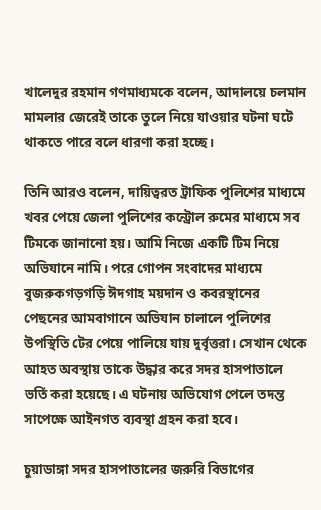খালেদুর রহমান গণমাধ্যমকে বলেন, আদালয়ে চলমান মামলার জেরেই তাকে তুলে নিয়ে যাওয়ার ঘটনা ঘটে থাকতে পারে বলে ধারণা করা হচ্ছে।

তিনি আরও বলেন, দায়িত্বরত ট্রাফিক পুলিশের মাধ্যমে খবর পেয়ে জেলা পুলিশের কন্ট্রোল রুমের মাধ্যমে সব টিমকে জানানো হয়। আমি নিজে একটি টিম নিয়ে অভিযানে নামি। পরে গোপন সংবাদের মাধ্যমে বুজরুকগড়গড়ি ঈদগাহ ময়দান ও কবরস্থানের পেছনের আমবাগানে অভিযান চালালে পুলিশের উপস্থিতি টের পেয়ে পালিয়ে যায় দুর্বৃত্তরা। সেখান থেকে আহত অবস্থায় তাকে উদ্ধার করে সদর হাসপাতালে ভর্তি করা হয়েছে। এ ঘটনায় অভিযোগ পেলে তদন্ত সাপেক্ষে আইনগত ব্যবস্থা গ্রহন করা হবে।

চুয়াডাঙ্গা সদর হাসপাতালের জরুরি বিভাগের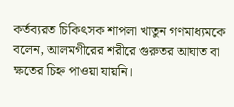কর্তব্যরত চিকিৎসক শাপলা খাতুন গণমাধ্যমকে বলেন, আলমগীরের শরীরে গুরুতর আঘাত বা ক্ষতের চিহ্ন পাওয়া যায়নি।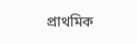প্রাথমিক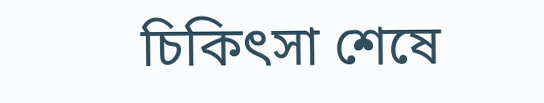চিকিৎসা শেষে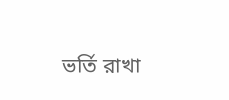ভর্তি রাখা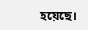হয়েছে।